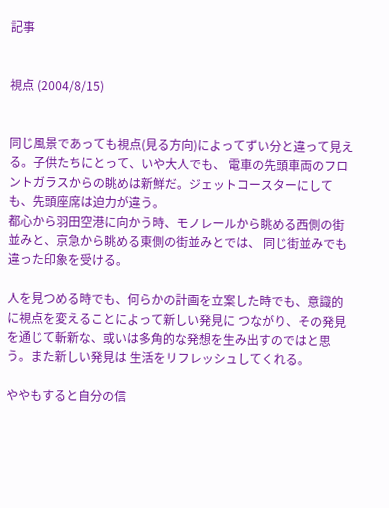記事


視点 (2004/8/15)


同じ風景であっても視点(見る方向)によってずい分と違って見える。子供たちにとって、いや大人でも、 電車の先頭車両のフロントガラスからの眺めは新鮮だ。ジェットコースターにしても、先頭座席は迫力が違う。
都心から羽田空港に向かう時、モノレールから眺める西側の街並みと、京急から眺める東側の街並みとでは、 同じ街並みでも違った印象を受ける。

人を見つめる時でも、何らかの計画を立案した時でも、意識的に視点を変えることによって新しい発見に つながり、その発見を通じて斬新な、或いは多角的な発想を生み出すのではと思う。また新しい発見は 生活をリフレッシュしてくれる。

ややもすると自分の信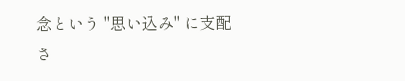念という "思い込み" に支配さ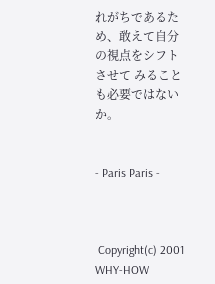れがちであるため、敢えて自分の視点をシフトさせて みることも必要ではないか。


- Paris Paris -



 Copyright(c) 2001 WHY-HOW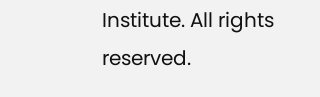Institute. All rights reserved.